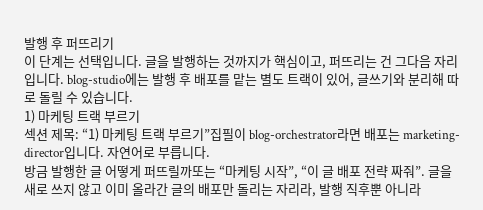발행 후 퍼뜨리기
이 단계는 선택입니다. 글을 발행하는 것까지가 핵심이고, 퍼뜨리는 건 그다음 자리입니다. blog-studio에는 발행 후 배포를 맡는 별도 트랙이 있어, 글쓰기와 분리해 따로 돌릴 수 있습니다.
1) 마케팅 트랙 부르기
섹션 제목: “1) 마케팅 트랙 부르기”집필이 blog-orchestrator라면 배포는 marketing-director입니다. 자연어로 부릅니다.
방금 발행한 글 어떻게 퍼뜨릴까또는 “마케팅 시작”, “이 글 배포 전략 짜줘”. 글을 새로 쓰지 않고 이미 올라간 글의 배포만 돌리는 자리라, 발행 직후뿐 아니라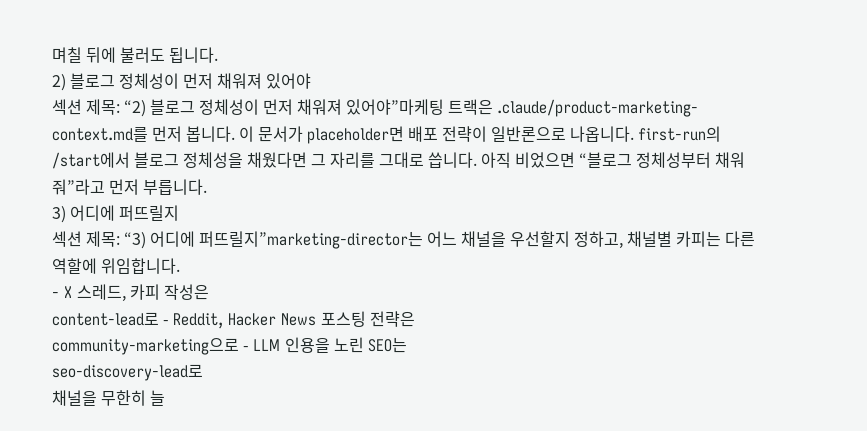며칠 뒤에 불러도 됩니다.
2) 블로그 정체성이 먼저 채워져 있어야
섹션 제목: “2) 블로그 정체성이 먼저 채워져 있어야”마케팅 트랙은 .claude/product-marketing-context.md를 먼저 봅니다. 이 문서가 placeholder면 배포 전략이 일반론으로 나옵니다. first-run의 /start에서 블로그 정체성을 채웠다면 그 자리를 그대로 씁니다. 아직 비었으면 “블로그 정체성부터 채워줘”라고 먼저 부릅니다.
3) 어디에 퍼뜨릴지
섹션 제목: “3) 어디에 퍼뜨릴지”marketing-director는 어느 채널을 우선할지 정하고, 채널별 카피는 다른 역할에 위임합니다.
- X 스레드, 카피 작성은
content-lead로 - Reddit, Hacker News 포스팅 전략은
community-marketing으로 - LLM 인용을 노린 SEO는
seo-discovery-lead로
채널을 무한히 늘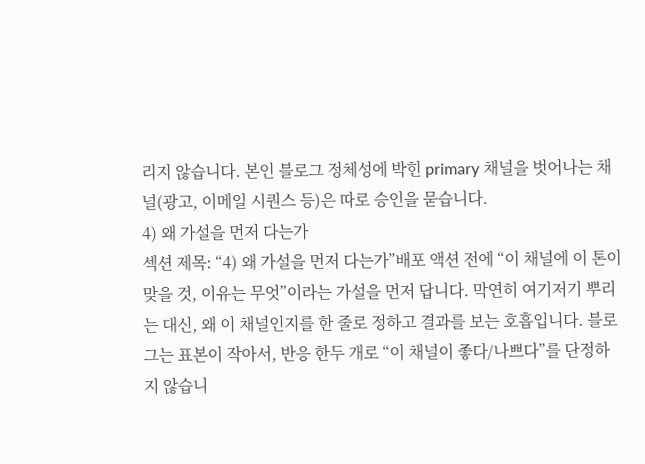리지 않습니다. 본인 블로그 정체성에 박힌 primary 채널을 벗어나는 채널(광고, 이메일 시퀀스 등)은 따로 승인을 묻습니다.
4) 왜 가설을 먼저 다는가
섹션 제목: “4) 왜 가설을 먼저 다는가”배포 액션 전에 “이 채널에 이 톤이 맞을 것, 이유는 무엇”이라는 가설을 먼저 답니다. 막연히 여기저기 뿌리는 대신, 왜 이 채널인지를 한 줄로 정하고 결과를 보는 호흡입니다. 블로그는 표본이 작아서, 반응 한두 개로 “이 채널이 좋다/나쁘다”를 단정하지 않습니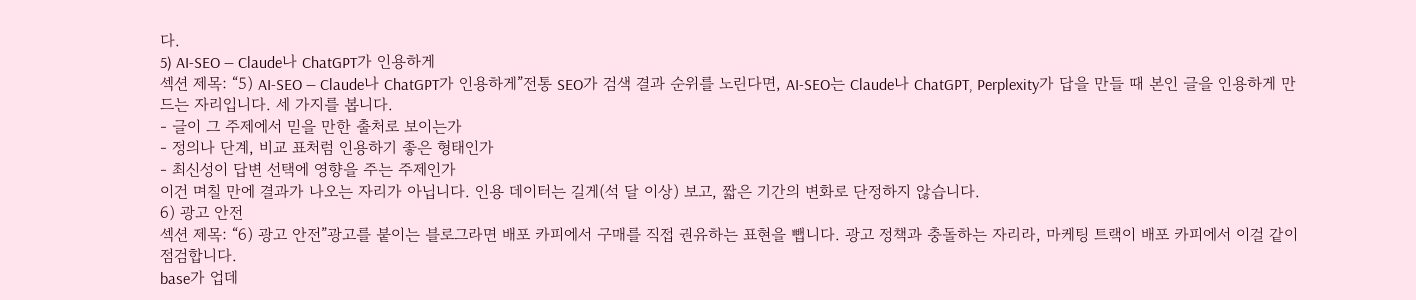다.
5) AI-SEO — Claude나 ChatGPT가 인용하게
섹션 제목: “5) AI-SEO — Claude나 ChatGPT가 인용하게”전통 SEO가 검색 결과 순위를 노린다면, AI-SEO는 Claude나 ChatGPT, Perplexity가 답을 만들 때 본인 글을 인용하게 만드는 자리입니다. 세 가지를 봅니다.
- 글이 그 주제에서 믿을 만한 출처로 보이는가
- 정의나 단계, 비교 표처럼 인용하기 좋은 형태인가
- 최신성이 답변 선택에 영향을 주는 주제인가
이건 며칠 만에 결과가 나오는 자리가 아닙니다. 인용 데이터는 길게(석 달 이상) 보고, 짧은 기간의 변화로 단정하지 않습니다.
6) 광고 안전
섹션 제목: “6) 광고 안전”광고를 붙이는 블로그라면 배포 카피에서 구매를 직접 권유하는 표현을 뺍니다. 광고 정책과 충돌하는 자리라, 마케팅 트랙이 배포 카피에서 이걸 같이 점검합니다.
base가 업데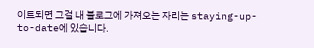이트되면 그걸 내 블로그에 가져오는 자리는 staying-up-to-date에 있습니다.